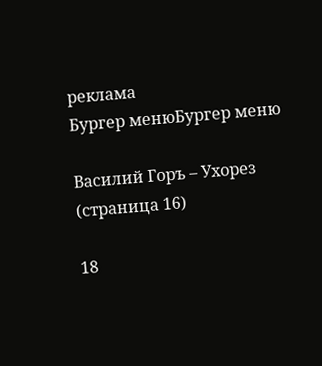реклама
Бургер менюБургер меню

Василий Горъ – Ухорез (страница 16)

18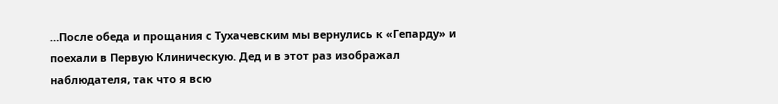…После обеда и прощания с Тухачевским мы вернулись к «Гепарду» и поехали в Первую Клиническую. Дед и в этот раз изображал наблюдателя, так что я всю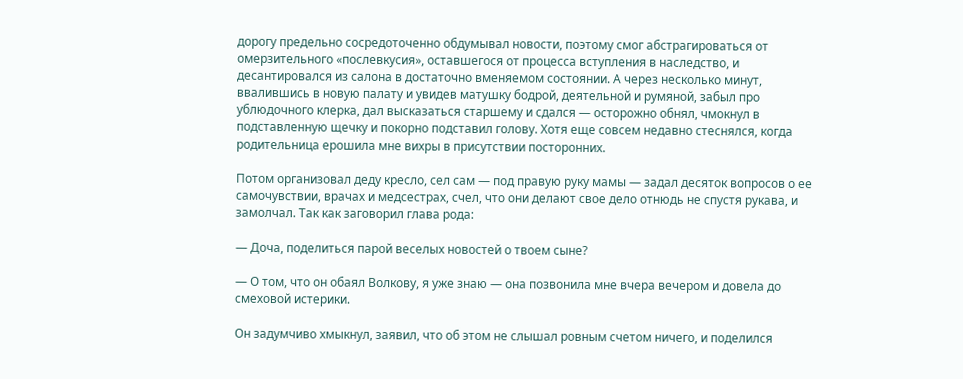дорогу предельно сосредоточенно обдумывал новости, поэтому смог абстрагироваться от омерзительного «послевкусия», оставшегося от процесса вступления в наследство, и десантировался из салона в достаточно вменяемом состоянии. А через несколько минут, ввалившись в новую палату и увидев матушку бодрой, деятельной и румяной, забыл про ублюдочного клерка, дал высказаться старшему и сдался — осторожно обнял, чмокнул в подставленную щечку и покорно подставил голову. Хотя еще совсем недавно стеснялся, когда родительница ерошила мне вихры в присутствии посторонних.

Потом организовал деду кресло, сел сам — под правую руку мамы — задал десяток вопросов о ее самочувствии, врачах и медсестрах, счел, что они делают свое дело отнюдь не спустя рукава, и замолчал. Так как заговорил глава рода:

— Доча, поделиться парой веселых новостей о твоем сыне?

— О том, что он обаял Волкову, я уже знаю — она позвонила мне вчера вечером и довела до смеховой истерики.

Он задумчиво хмыкнул, заявил, что об этом не слышал ровным счетом ничего, и поделился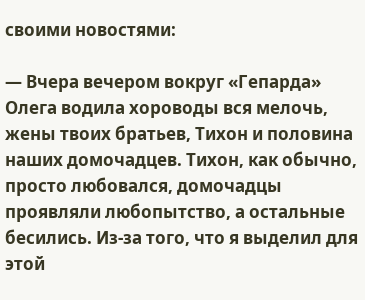своими новостями:

— Вчера вечером вокруг «Гепарда» Олега водила хороводы вся мелочь, жены твоих братьев, Тихон и половина наших домочадцев. Тихон, как обычно, просто любовался, домочадцы проявляли любопытство, а остальные бесились. Из-за того, что я выделил для этой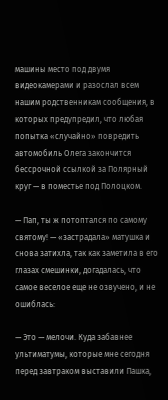машины место под двумя видеокамерами и разослал всем нашим родственникам сообщения, в которых предупредил, что любая попытка «случайно» повредить автомобиль Олега закончится бессрочной ссылкой за Полярный круг — в поместье под Полоцком.

— Пап, ты ж потоптался по самому святому! — «застрадала» матушка и снова затихла, так как заметила в его глазах смешинки, догадалась, что самое веселое еще не озвучено, и не ошиблась:

— Это — мелочи. Куда забавнее ультиматумы, которые мне сегодня перед завтраком выставили Пашка,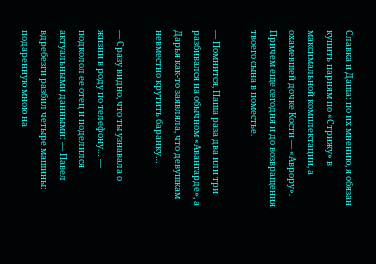Славка и Даша: по их мнению, я обязан купить парням по «Стрижу» в максимальной комплектации, а охамевшей дочке Кости — «Аврору». Причем еще сегодня и до возвращения твоего сына в поместье.

— Помнится, Паша раза два или три разбивался на обычном «Авангарде», а Дарья как-то заявляла, что девушкам невместно крутить баранку…

— Сразу видно, что ты узнавала о жизни в роду по телефону… — подколол ее отец и поделился актуальными данными: — Павел вдребезги разбил четыре машины: подаренную мною на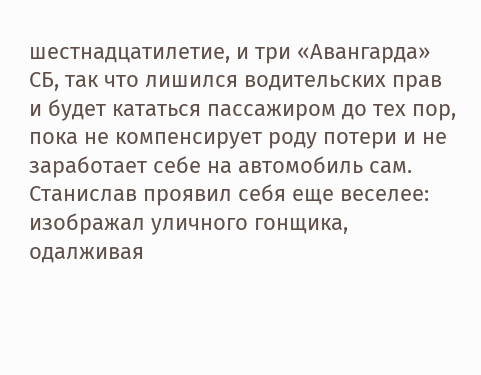шестнадцатилетие, и три «Авангарда» СБ, так что лишился водительских прав и будет кататься пассажиром до тех пор, пока не компенсирует роду потери и не заработает себе на автомобиль сам. Станислав проявил себя еще веселее: изображал уличного гонщика, одалживая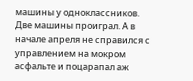машины у одноклассников. Две машины проиграл. А в начале апреля не справился с управлением на мокром асфальте и поцарапал аж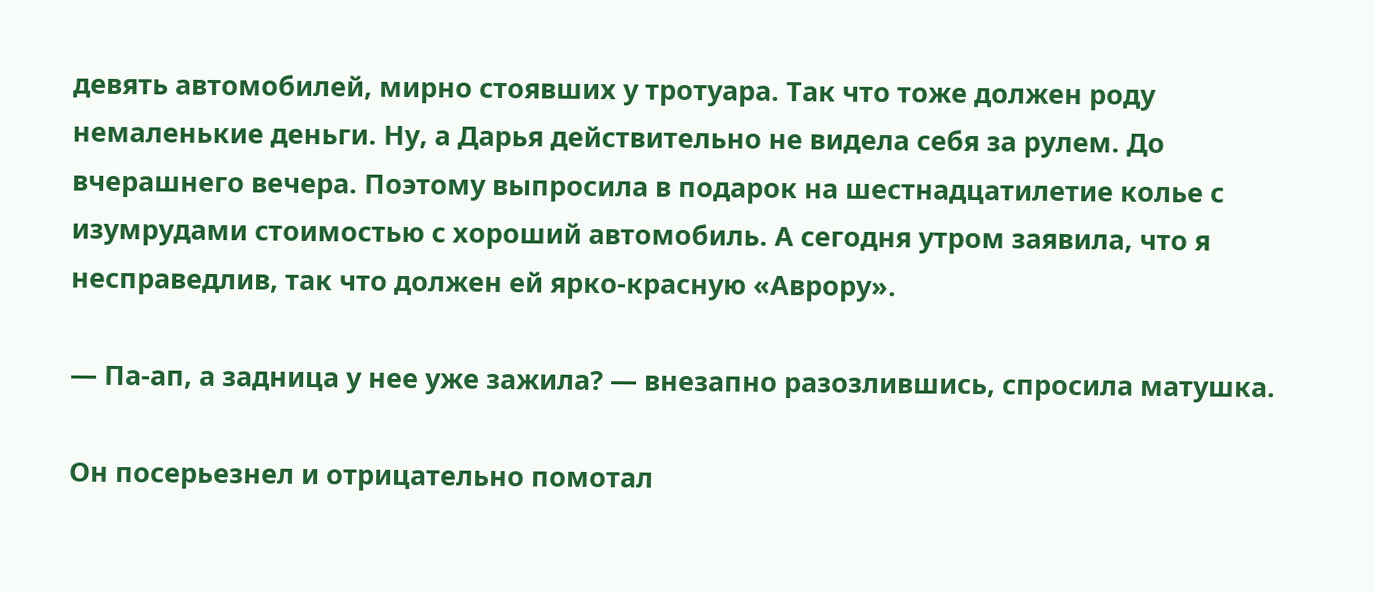девять автомобилей, мирно стоявших у тротуара. Так что тоже должен роду немаленькие деньги. Ну, а Дарья действительно не видела себя за рулем. До вчерашнего вечера. Поэтому выпросила в подарок на шестнадцатилетие колье с изумрудами стоимостью с хороший автомобиль. А сегодня утром заявила, что я несправедлив, так что должен ей ярко-красную «Аврору».

— Па-ап, а задница у нее уже зажила? — внезапно разозлившись, спросила матушка.

Он посерьезнел и отрицательно помотал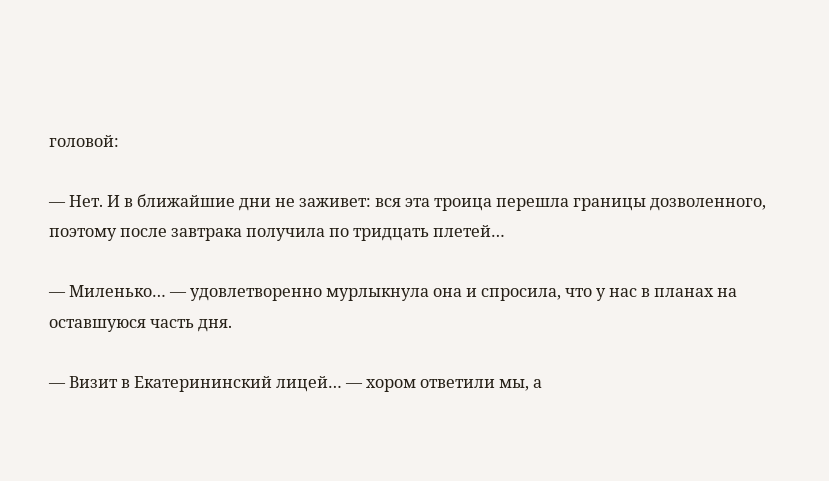головой:

— Нет. И в ближайшие дни не заживет: вся эта троица перешла границы дозволенного, поэтому после завтрака получила по тридцать плетей…

— Миленько… — удовлетворенно мурлыкнула она и спросила, что у нас в планах на оставшуюся часть дня.

— Визит в Екатерининский лицей… — хором ответили мы, а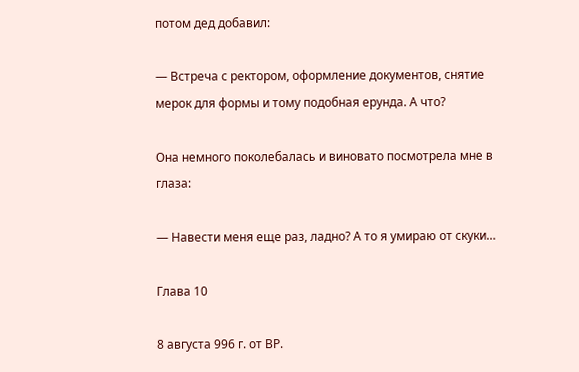потом дед добавил:

— Встреча с ректором, оформление документов, снятие мерок для формы и тому подобная ерунда. А что?

Она немного поколебалась и виновато посмотрела мне в глаза:

— Навести меня еще раз, ладно? А то я умираю от скуки…

Глава 10

8 августа 996 г. от ВР.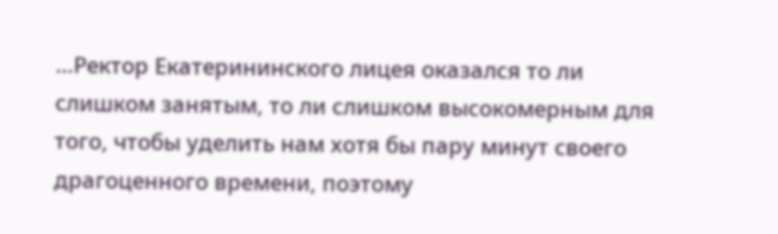…Ректор Екатерининского лицея оказался то ли слишком занятым, то ли слишком высокомерным для того, чтобы уделить нам хотя бы пару минут своего драгоценного времени, поэтому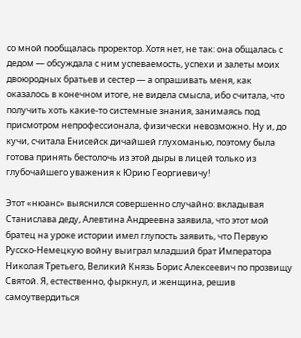со мной пообщалась проректор. Хотя нет, не так: она общалась с дедом — обсуждала с ним успеваемость, успехи и залеты моих двоюродных братьев и сестер — а опрашивать меня, как оказалось в конечном итоге, не видела смысла, ибо считала, что получить хоть какие-то системные знания, занимаясь под присмотром непрофессионала, физически невозможно. Ну и, до кучи, считала Енисейск дичайшей глухоманью, поэтому была готова принять бестолочь из этой дыры в лицей только из глубочайшего уважения к Юрию Георгиевичу!

Этот «нюанс» выяснился совершенно случайно: вкладывая Станислава деду, Алевтина Андреевна заявила, что этот мой братец на уроке истории имел глупость заявить, что Первую Русско-Немецкую войну выиграл младший брат Императора Николая Третьего, Великий Князь Борис Алексеевич по прозвищу Святой. Я, естественно, фыркнул, и женщина, решив самоутвердиться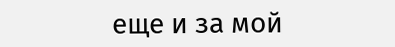еще и за мой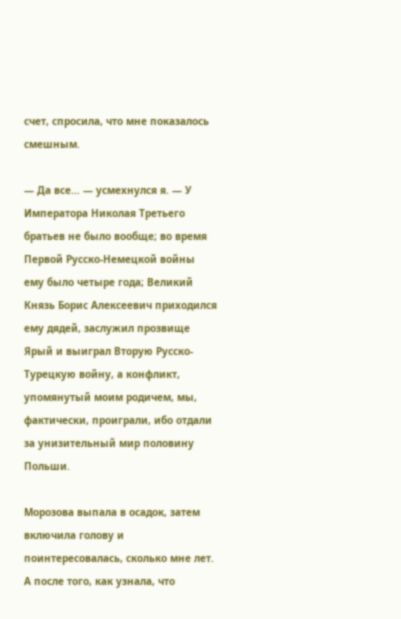счет, спросила, что мне показалось смешным.

— Да все… — усмехнулся я. — У Императора Николая Третьего братьев не было вообще; во время Первой Русско-Немецкой войны ему было четыре года; Великий Князь Борис Алексеевич приходился ему дядей, заслужил прозвище Ярый и выиграл Вторую Русско-Турецкую войну, а конфликт, упомянутый моим родичем, мы, фактически, проиграли, ибо отдали за унизительный мир половину Польши.

Морозова выпала в осадок, затем включила голову и поинтересовалась, сколько мне лет. А после того, как узнала, что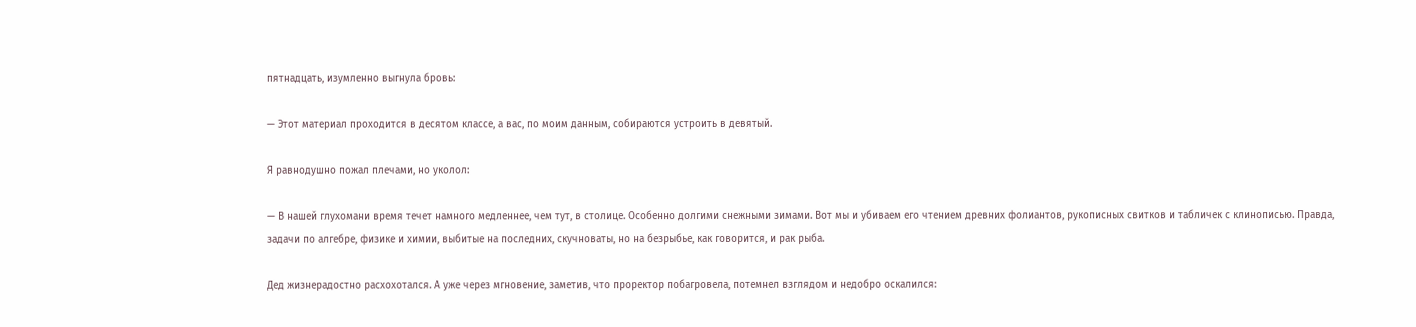пятнадцать, изумленно выгнула бровь:

— Этот материал проходится в десятом классе, а вас, по моим данным, собираются устроить в девятый.

Я равнодушно пожал плечами, но уколол:

— В нашей глухомани время течет намного медленнее, чем тут, в столице. Особенно долгими снежными зимами. Вот мы и убиваем его чтением древних фолиантов, рукописных свитков и табличек с клинописью. Правда, задачи по алгебре, физике и химии, выбитые на последних, скучноваты, но на безрыбье, как говорится, и рак рыба.

Дед жизнерадостно расхохотался. А уже через мгновение, заметив, что проректор побагровела, потемнел взглядом и недобро оскалился: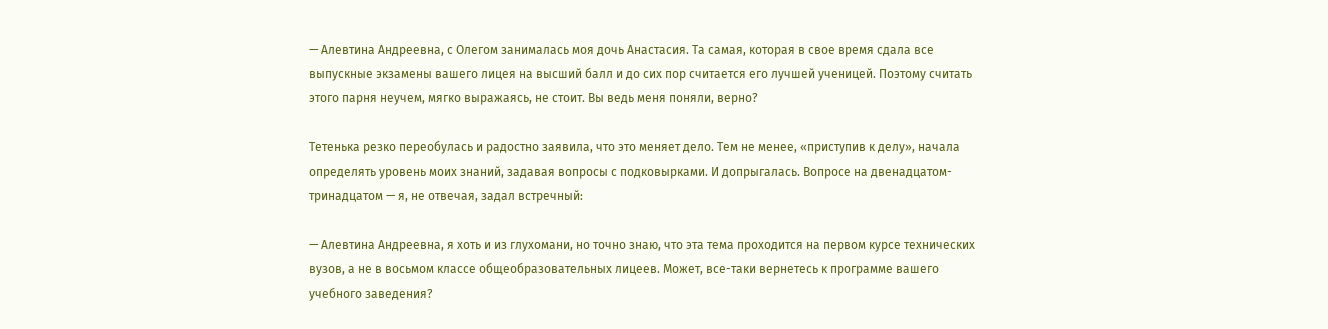— Алевтина Андреевна, с Олегом занималась моя дочь Анастасия. Та самая, которая в свое время сдала все выпускные экзамены вашего лицея на высший балл и до сих пор считается его лучшей ученицей. Поэтому считать этого парня неучем, мягко выражаясь, не стоит. Вы ведь меня поняли, верно?

Тетенька резко переобулась и радостно заявила, что это меняет дело. Тем не менее, «приступив к делу», начала определять уровень моих знаний, задавая вопросы с подковырками. И допрыгалась. Вопросе на двенадцатом-тринадцатом — я, не отвечая, задал встречный:

— Алевтина Андреевна, я хоть и из глухомани, но точно знаю, что эта тема проходится на первом курсе технических вузов, а не в восьмом классе общеобразовательных лицеев. Может, все-таки вернетесь к программе вашего учебного заведения?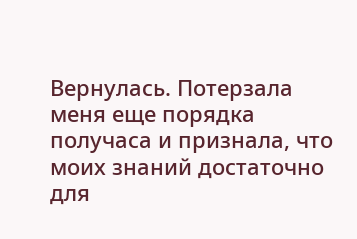Вернулась. Потерзала меня еще порядка получаса и признала, что моих знаний достаточно для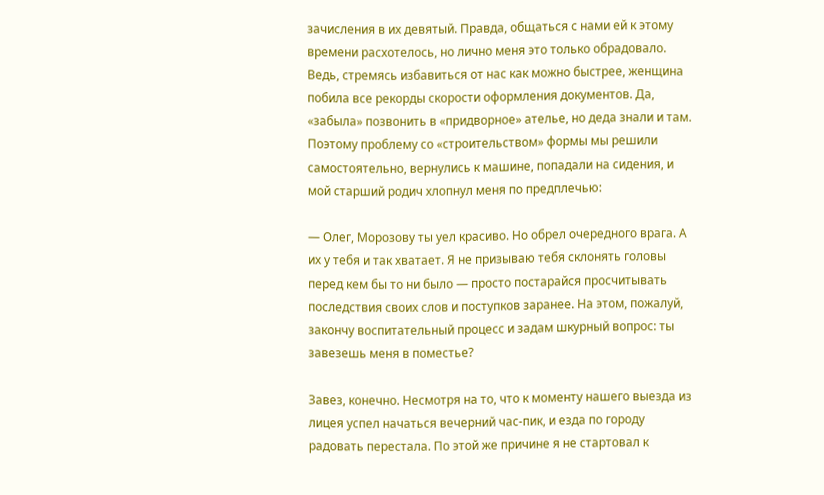зачисления в их девятый. Правда, общаться с нами ей к этому времени расхотелось, но лично меня это только обрадовало. Ведь, стремясь избавиться от нас как можно быстрее, женщина побила все рекорды скорости оформления документов. Да, «забыла» позвонить в «придворное» ателье, но деда знали и там. Поэтому проблему со «строительством» формы мы решили самостоятельно, вернулись к машине, попадали на сидения, и мой старший родич хлопнул меня по предплечью:

— Олег, Морозову ты уел красиво. Но обрел очередного врага. А их у тебя и так хватает. Я не призываю тебя склонять головы перед кем бы то ни было — просто постарайся просчитывать последствия своих слов и поступков заранее. На этом, пожалуй, закончу воспитательный процесс и задам шкурный вопрос: ты завезешь меня в поместье?

Завез, конечно. Несмотря на то, что к моменту нашего выезда из лицея успел начаться вечерний час-пик, и езда по городу радовать перестала. По этой же причине я не стартовал к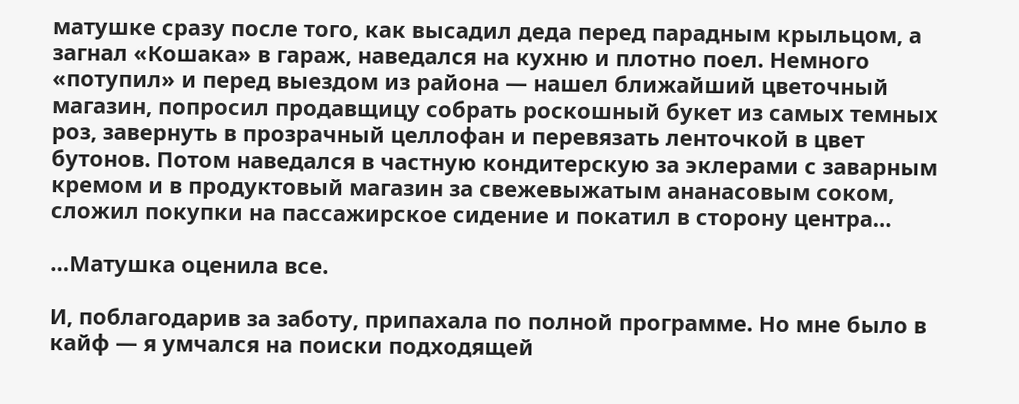матушке сразу после того, как высадил деда перед парадным крыльцом, а загнал «Кошака» в гараж, наведался на кухню и плотно поел. Немного «потупил» и перед выездом из района — нашел ближайший цветочный магазин, попросил продавщицу собрать роскошный букет из самых темных роз, завернуть в прозрачный целлофан и перевязать ленточкой в цвет бутонов. Потом наведался в частную кондитерскую за эклерами с заварным кремом и в продуктовый магазин за свежевыжатым ананасовым соком, сложил покупки на пассажирское сидение и покатил в сторону центра…

…Матушка оценила все.

И, поблагодарив за заботу, припахала по полной программе. Но мне было в кайф — я умчался на поиски подходящей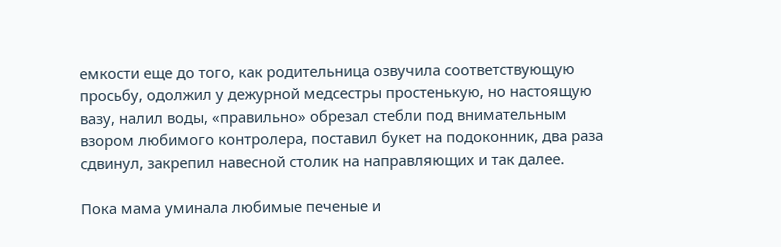емкости еще до того, как родительница озвучила соответствующую просьбу, одолжил у дежурной медсестры простенькую, но настоящую вазу, налил воды, «правильно» обрезал стебли под внимательным взором любимого контролера, поставил букет на подоконник, два раза сдвинул, закрепил навесной столик на направляющих и так далее.

Пока мама уминала любимые печеные и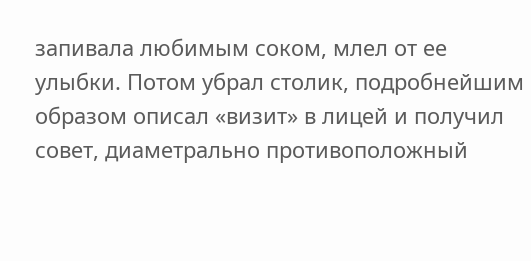запивала любимым соком, млел от ее улыбки. Потом убрал столик, подробнейшим образом описал «визит» в лицей и получил совет, диаметрально противоположный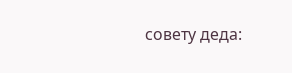совету деда: